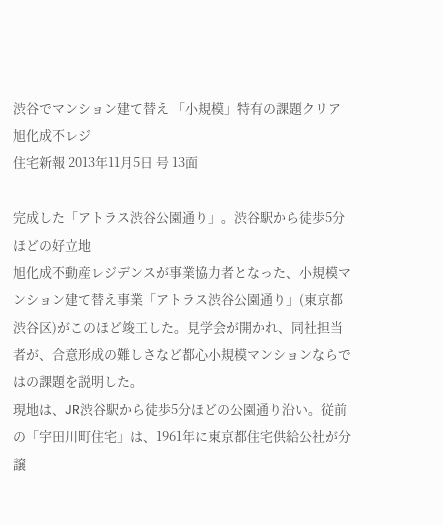渋谷でマンション建て替え 「小規模」特有の課題クリア 旭化成不レジ
住宅新報 2013年11月5日 号 13面

完成した「アトラス渋谷公園通り」。渋谷駅から徒歩5分ほどの好立地
旭化成不動産レジデンスが事業協力者となった、小規模マンション建て替え事業「アトラス渋谷公園通り」(東京都渋谷区)がこのほど竣工した。見学会が開かれ、同社担当者が、合意形成の難しさなど都心小規模マンションならではの課題を説明した。
現地は、JR渋谷駅から徒歩5分ほどの公園通り沿い。従前の「宇田川町住宅」は、1961年に東京都住宅供給公社が分譲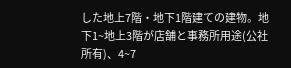した地上7階・地下1階建ての建物。地下1~地上3階が店舗と事務所用途(公社所有)、4~7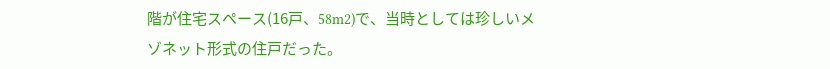階が住宅スペース(16戸、58m2)で、当時としては珍しいメゾネット形式の住戸だった。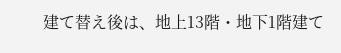建て替え後は、地上13階・地下1階建て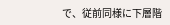で、従前同様に下層階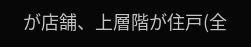が店舗、上層階が住戸(全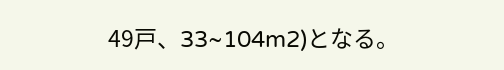49戸、33~104m2)となる。